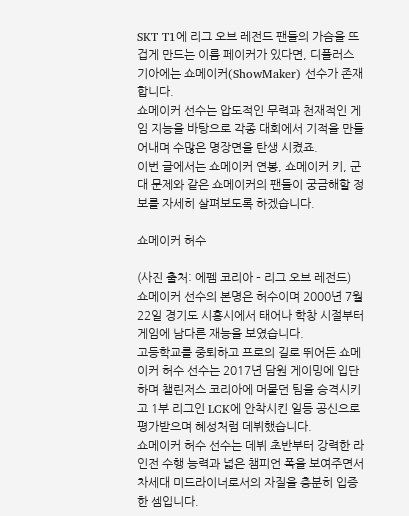SKT T1에 리그 오브 레전드 팬들의 가슴을 뜨겁게 만드는 이름 페이커가 있다면, 디플러스 기아에는 쇼메이커(ShowMaker) 선수가 존재합니다.
쇼메이커 선수는 압도적인 무력과 천재적인 게임 지능을 바탕으로 각종 대회에서 기적을 만들어내며 수많은 명장면을 탄생 시켰죠.
이번 글에서는 쇼메이커 연봉, 쇼메이커 키, 군대 문제와 같은 쇼메이커의 팬들이 궁금해할 정보를 자세히 살펴보도록 하겠습니다.

쇼메이커 허수

(사진 출처: 에펨 코리아 – 리그 오브 레전드)
쇼메이커 선수의 본명은 허수이며 2000년 7월 22일 경기도 시흥시에서 태어나 학창 시절부터 게임에 남다른 재능을 보였습니다.
고등학교를 중퇴하고 프로의 길로 뛰어든 쇼메이커 허수 선수는 2017년 담원 게이밍에 입단하며 챌린저스 코리아에 머물던 팀을 승격시키고 1부 리그인 LCK에 안착시킨 일등 공신으로 평가받으며 혜성처럼 데뷔했습니다.
쇼메이커 허수 선수는 데뷔 초반부터 강력한 라인전 수행 능력과 넓은 챔피언 폭을 보여주면서 차세대 미드라이너로서의 자질을 충분히 입증한 셈입니다.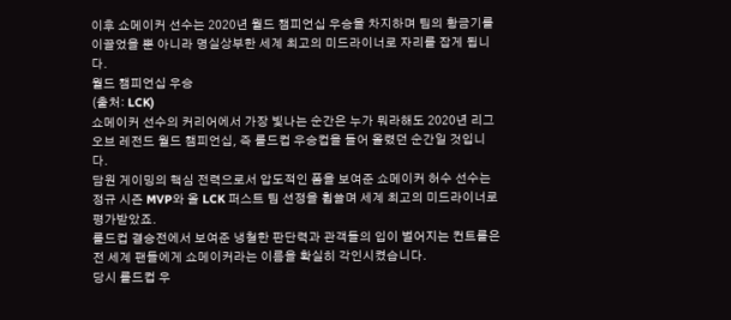이후 쇼메이커 선수는 2020년 월드 챔피언십 우승을 차지하며 팀의 황금기를 이끌었을 뿐 아니라 명실상부한 세계 최고의 미드라이너로 자리를 잡게 됩니다.
월드 챔피언십 우승
(출처: LCK)
쇼메이커 선수의 커리어에서 가장 빛나는 순간은 누가 뭐라해도 2020년 리그 오브 레전드 월드 챔피언십, 즉 롤드컵 우승컵을 들어 올렸던 순간일 것입니다.
담원 게이밍의 핵심 전력으로서 압도적인 폼을 보여준 쇼메이커 허수 선수는 정규 시즌 MVP와 올 LCK 퍼스트 팀 선정을 휩쓸며 세계 최고의 미드라이너로 평가받았죠.
롤드컵 결승전에서 보여준 냉철한 판단력과 관객들의 입이 벌어지는 컨트롤은 전 세계 팬들에게 쇼메이커라는 이름을 확실히 각인시켰습니다.
당시 롤드컵 우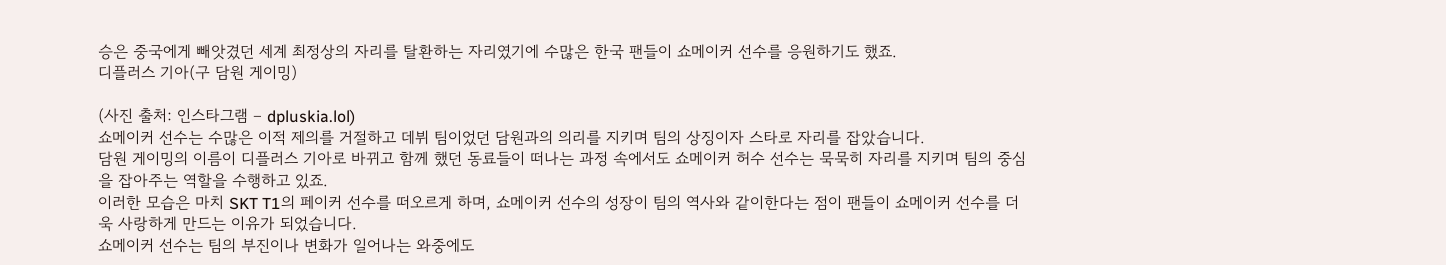승은 중국에게 빼앗겼던 세계 최정상의 자리를 탈환하는 자리였기에 수많은 한국 팬들이 쇼메이커 선수를 응원하기도 했죠.
디플러스 기아(구 담원 게이밍)

(사진 출처: 인스타그램 – dpluskia.lol)
쇼메이커 선수는 수많은 이적 제의를 거절하고 데뷔 팀이었던 담원과의 의리를 지키며 팀의 상징이자 스타로 자리를 잡았습니다.
담원 게이밍의 이름이 디플러스 기아로 바뀌고 함께 했던 동료들이 떠나는 과정 속에서도 쇼메이커 허수 선수는 묵묵히 자리를 지키며 팀의 중심을 잡아주는 역할을 수행하고 있죠.
이러한 모습은 마치 SKT T1의 페이커 선수를 떠오르게 하며, 쇼메이커 선수의 성장이 팀의 역사와 같이한다는 점이 팬들이 쇼메이커 선수를 더욱 사랑하게 만드는 이유가 되었습니다.
쇼메이커 선수는 팀의 부진이나 변화가 일어나는 와중에도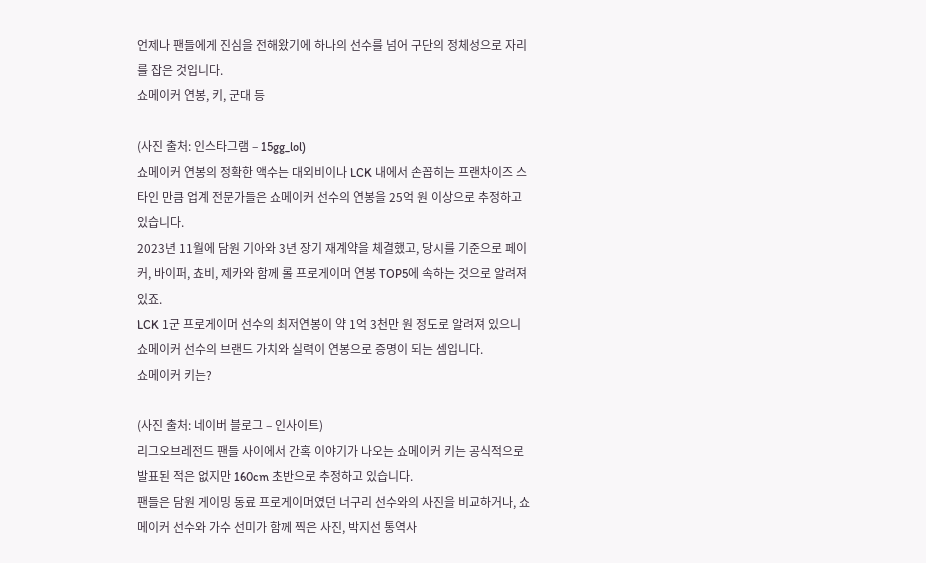언제나 팬들에게 진심을 전해왔기에 하나의 선수를 넘어 구단의 정체성으로 자리를 잡은 것입니다.
쇼메이커 연봉, 키, 군대 등

(사진 출처: 인스타그램 – 15gg_lol)
쇼메이커 연봉의 정확한 액수는 대외비이나 LCK 내에서 손꼽히는 프랜차이즈 스타인 만큼 업계 전문가들은 쇼메이커 선수의 연봉을 25억 원 이상으로 추정하고 있습니다.
2023년 11월에 담원 기아와 3년 장기 재계약을 체결했고, 당시를 기준으로 페이커, 바이퍼, 쵸비, 제카와 함께 롤 프로게이머 연봉 TOP5에 속하는 것으로 알려져 있죠.
LCK 1군 프로게이머 선수의 최저연봉이 약 1억 3천만 원 정도로 알려져 있으니 쇼메이커 선수의 브랜드 가치와 실력이 연봉으로 증명이 되는 셈입니다.
쇼메이커 키는?

(사진 출처: 네이버 블로그 – 인사이트)
리그오브레전드 팬들 사이에서 간혹 이야기가 나오는 쇼메이커 키는 공식적으로 발표된 적은 없지만 160cm 초반으로 추정하고 있습니다.
팬들은 담원 게이밍 동료 프로게이머였던 너구리 선수와의 사진을 비교하거나, 쇼메이커 선수와 가수 선미가 함께 찍은 사진, 박지선 통역사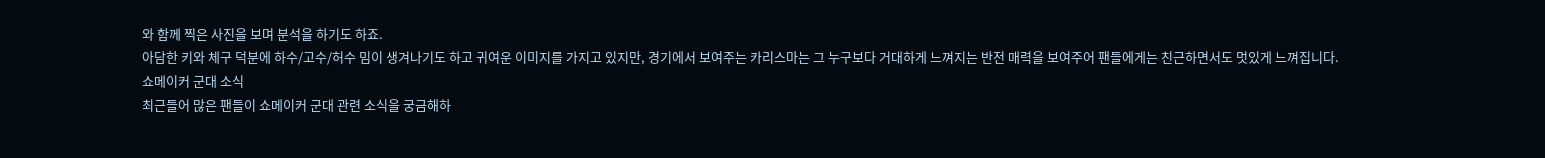와 함께 찍은 사진을 보며 분석을 하기도 하죠.
아담한 키와 체구 덕분에 하수/고수/허수 밈이 생겨나기도 하고 귀여운 이미지를 가지고 있지만, 경기에서 보여주는 카리스마는 그 누구보다 거대하게 느껴지는 반전 매력을 보여주어 팬들에게는 친근하면서도 멋있게 느껴집니다.
쇼메이커 군대 소식
최근들어 많은 팬들이 쇼메이커 군대 관련 소식을 궁금해하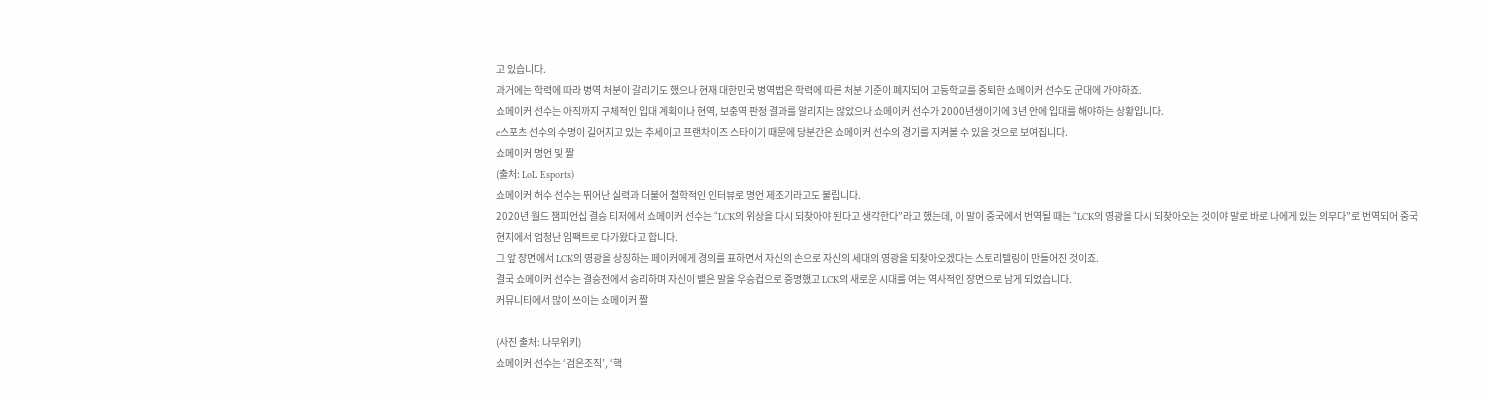고 있습니다.
과거에는 학력에 따라 병역 처분이 갈리기도 했으나 현재 대한민국 병역법은 학력에 따른 처분 기준이 폐지되어 고등학교를 중퇴한 쇼메이커 선수도 군대에 가야하죠.
쇼메이커 선수는 아직까지 구체적인 입대 계획이나 현역, 보충역 판정 결과를 알리지는 않았으나 쇼메이커 선수가 2000년생이기에 3년 안에 입대를 해야하는 상황입니다.
e스포츠 선수의 수명이 길어지고 있는 추세이고 프랜차이즈 스타이기 때문에 당분간은 쇼메이커 선수의 경기를 지켜볼 수 있을 것으로 보여집니다.
쇼메이커 명언 및 짤
(출처: LoL Esports)
쇼메이커 허수 선수는 뛰어난 실력과 더불어 철학적인 인터뷰로 명언 제조기라고도 불립니다.
2020년 월드 챔피언십 결승 티저에서 쇼메이커 선수는 “LCK의 위상을 다시 되찾아야 된다고 생각한다”라고 했는데, 이 말이 중국에서 번역될 때는 “LCK의 영광을 다시 되찾아오는 것이야 말로 바로 나에게 있는 의무다”로 번역되어 중국 현지에서 엄청난 임팩트로 다가왔다고 합니다.
그 앞 장면에서 LCK의 영광을 상징하는 페이커에게 경의를 표하면서 자신의 손으로 자신의 세대의 영광을 되찾아오겠다는 스토리텔링이 만들어진 것이죠.
결국 쇼메이커 선수는 결승전에서 승리하며 자신이 뱉은 말을 우승컵으로 증명했고 LCK의 새로운 시대를 여는 역사적인 장면으로 남게 되었습니다.
커뮤니티에서 많이 쓰이는 쇼메이커 짤

(사진 출처: 나무위키)
쇼메이커 선수는 ‘검은조직’, ‘핵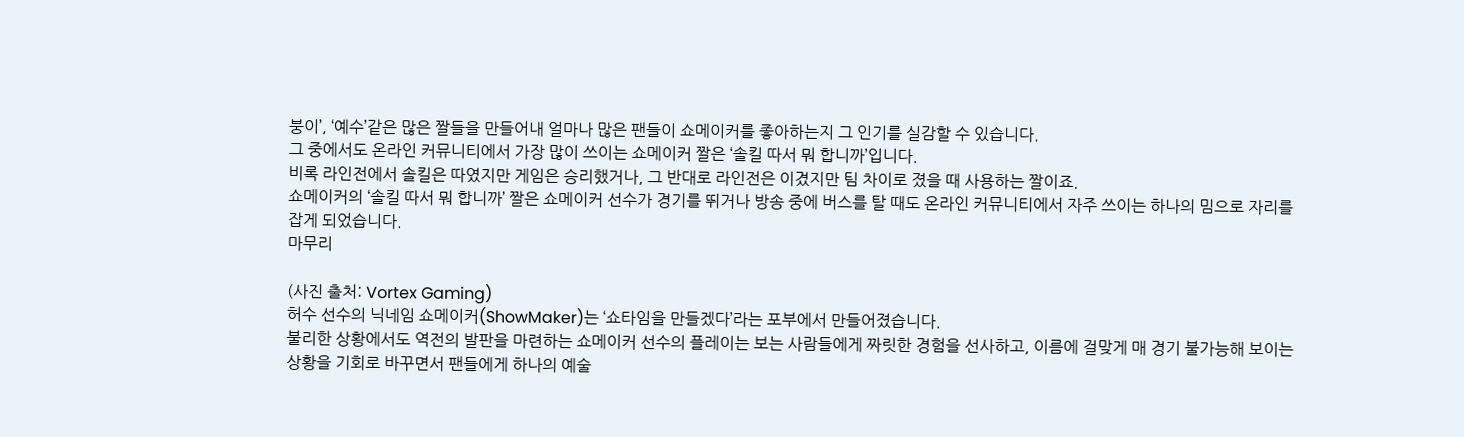붕이’, ‘예수’같은 많은 짤들을 만들어내 얼마나 많은 팬들이 쇼메이커를 좋아하는지 그 인기를 실감할 수 있습니다.
그 중에서도 온라인 커뮤니티에서 가장 많이 쓰이는 쇼메이커 짤은 ‘솔킬 따서 뭐 합니까’입니다.
비록 라인전에서 솔킬은 따였지만 게임은 승리했거나, 그 반대로 라인전은 이겼지만 팀 차이로 졌을 때 사용하는 짤이죠.
쇼메이커의 ‘솔킬 따서 뭐 합니까’ 짤은 쇼메이커 선수가 경기를 뛰거나 방송 중에 버스를 탈 때도 온라인 커뮤니티에서 자주 쓰이는 하나의 밈으로 자리를 잡게 되었습니다.
마무리

(사진 출처: Vortex Gaming)
허수 선수의 닉네임 쇼메이커(ShowMaker)는 ‘쇼타임을 만들겠다’라는 포부에서 만들어졌습니다.
불리한 상황에서도 역전의 발판을 마련하는 쇼메이커 선수의 플레이는 보는 사람들에게 짜릿한 경험을 선사하고, 이름에 걸맞게 매 경기 불가능해 보이는 상황을 기회로 바꾸면서 팬들에게 하나의 예술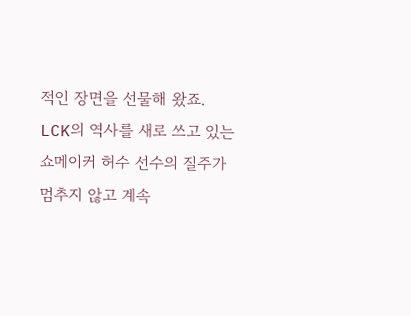적인 장면을 선물해 왔죠.
LCK의 역사를 새로 쓰고 있는 쇼메이커 허수 선수의 질주가 멈추지 않고 계속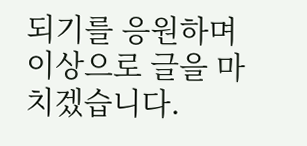되기를 응원하며 이상으로 글을 마치겠습니다.